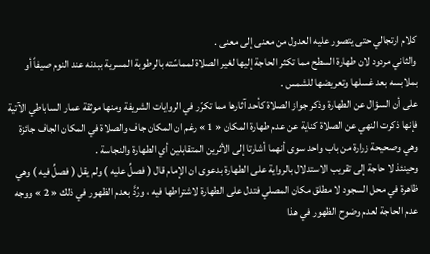كلام ارتجالي حتى يتصور عليه العدول من معنى إلى معنى .
والثاني مردود لان طهارة السطح مما تكثر الحاجة إليها لغير الصلاة لمماسّته بالرطوبة المسرية ببدنه عند النوم صيفاً أو بملابسه بعد غسلها وتعريضها للشمس .
على أن السؤال عن الطهارة وذكر جواز الصلاة كأحد آثارها مما تكرّر في الروايات الشريفة ومنها موثقة عمار الساباطي الآتية فإنها ذكرت النهي عن الصلاة كناية عن عدم طهارة المكان « 1 » رغم ان المكان جاف والصلاة في المكان الجاف جائزة وهي وصحيحة زرارة من باب واحد سوى أنهما أشارتا إلى الأثرين المتقابلين أي الطهارة والنجاسة .
وحينئذ لا حاجة إلى تقريب الاستدلال بالرواية على الطهارة بدعوى ان الإمام قال ( فصلِّ عليه ) ولم يقل ( فصلِّ فيه ) وهي ظاهرة في محل السجود لا مطلق مكان المصلي فتدل على الطهارة لاشتراطها فيه ، ورُدَّ بعدم الظهور في ذلك « 2 » ووجه عدم الحاجة لعدم وضوح الظهور في هذا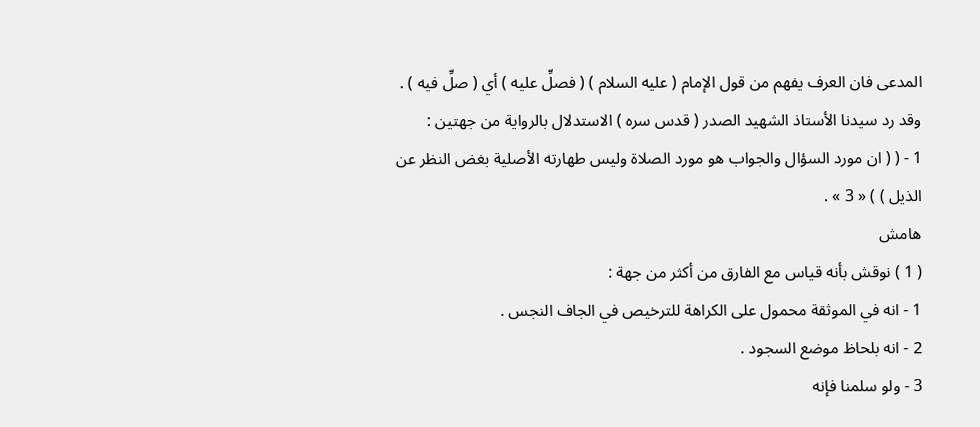المدعى فان العرف يفهم من قول الإمام ( عليه السلام ) ( فصلِّ عليه ) أي ( صلِّ فيه ) .
وقد رد سيدنا الأستاذ الشهيد الصدر ( قدس سره ) الاستدلال بالرواية من جهتين :
1 - ( ( ان مورد السؤال والجواب هو مورد الصلاة وليس طهارته الأصلية بغض النظر عن الذيل ) ) « 3 » .
هامش
( 1 ) نوقش بأنه قياس مع الفارق من أكثر من جهة :
1 - انه في الموثقة محمول على الكراهة للترخيص في الجاف النجس .
2 - انه بلحاظ موضع السجود .
3 - ولو سلمنا فإنه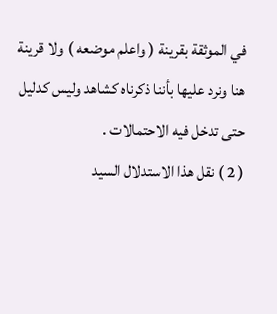في الموثقة بقرينة ( واعلم موضعه ) ولا قرينة هنا ونرد عليها بأننا ذكرناه كشاهد وليس كدليل حتى تدخل فيه الاحتمالات .
( 2 ) نقل هذا الاستدلال السيد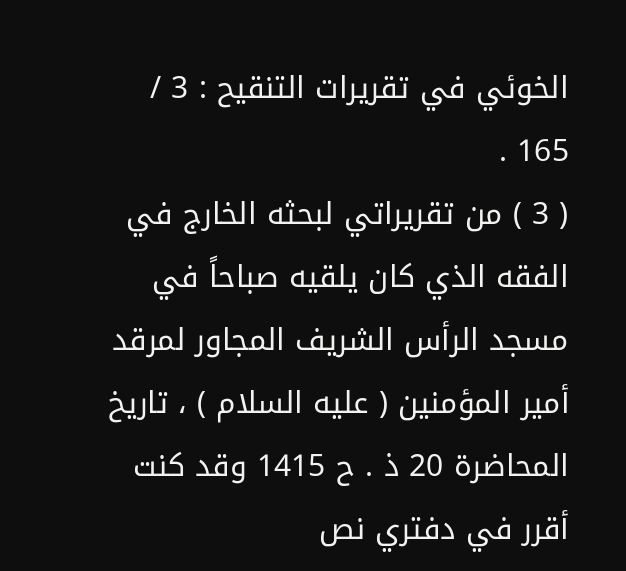الخوئي في تقريرات التنقيح : 3 / 165 .
( 3 ) من تقريراتي لبحثه الخارج في الفقه الذي كان يلقيه صباحاً في مسجد الرأس الشريف المجاور لمرقد أمير المؤمنين ( عليه السلام ) ، تاريخ المحاضرة 20 ذ . ح 1415 وقد كنت أقرر في دفتري نص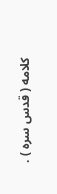كلامه ( قدس سره ) .